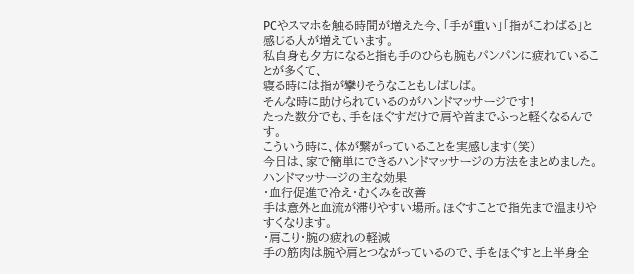PCやスマホを触る時間が増えた今、「手が重い」「指がこわばる」と感じる人が増えています。
私自身も夕方になると指も手のひらも腕もパンパンに疲れていることが多くて、
寝る時には指が攣りそうなこともしばしば。
そんな時に助けられているのがハンドマッサージです!
たった数分でも、手をほぐすだけで肩や首までふっと軽くなるんです。
こういう時に、体が繋がっていることを実感します(笑)
今日は、家で簡単にできるハンドマッサージの方法をまとめました。
ハンドマッサージの主な効果
・血行促進で冷え・むくみを改善
手は意外と血流が滞りやすい場所。ほぐすことで指先まで温まりやすくなります。
・肩こり・腕の疲れの軽減
手の筋肉は腕や肩とつながっているので、手をほぐすと上半身全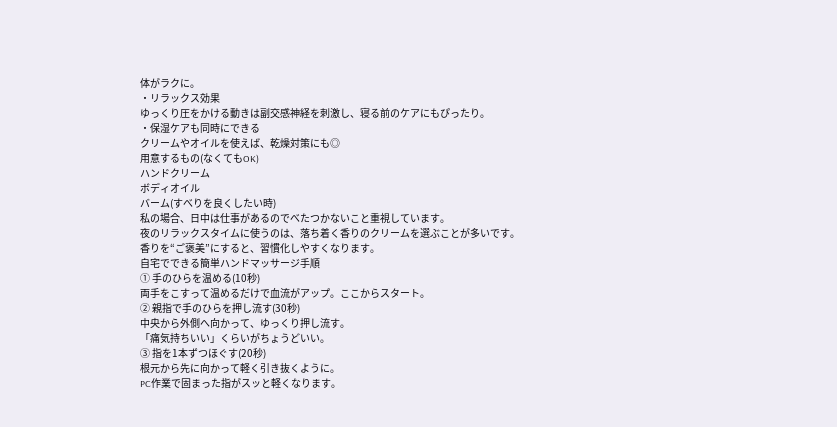体がラクに。
・リラックス効果
ゆっくり圧をかける動きは副交感神経を刺激し、寝る前のケアにもぴったり。
・保湿ケアも同時にできる
クリームやオイルを使えば、乾燥対策にも◎
用意するもの(なくてもOK)
ハンドクリーム
ボディオイル
バーム(すべりを良くしたい時)
私の場合、日中は仕事があるのでべたつかないこと重視しています。
夜のリラックスタイムに使うのは、落ち着く香りのクリームを選ぶことが多いです。
香りを“ご褒美”にすると、習慣化しやすくなります。
自宅でできる簡単ハンドマッサージ手順
① 手のひらを温める(10秒)
両手をこすって温めるだけで血流がアップ。ここからスタート。
② 親指で手のひらを押し流す(30秒)
中央から外側へ向かって、ゆっくり押し流す。
「痛気持ちいい」くらいがちょうどいい。
③ 指を1本ずつほぐす(20秒)
根元から先に向かって軽く引き抜くように。
PC作業で固まった指がスッと軽くなります。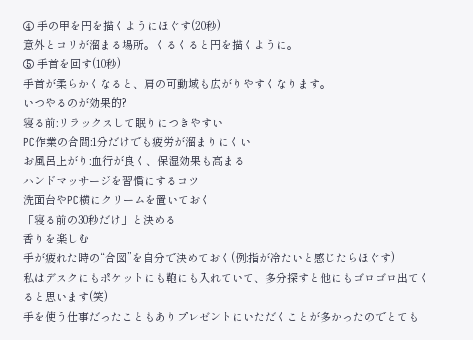④ 手の甲を円を描くようにほぐす(20秒)
意外とコリが溜まる場所。くるくると円を描くように。
⑤ 手首を回す(10秒)
手首が柔らかくなると、肩の可動域も広がりやすくなります。
いつやるのが効果的?
寝る前:リラックスして眠りにつきやすい
PC作業の合間:1分だけでも疲労が溜まりにくい
お風呂上がり:血行が良く、保湿効果も高まる
ハンドマッサージを習慣にするコツ
洗面台やPC横にクリームを置いておく
「寝る前の30秒だけ」と決める
香りを楽しむ
手が疲れた時の“合図”を自分で決めておく(例:指が冷たいと感じたらほぐす)
私はデスクにもポケットにも鞄にも入れていて、多分探すと他にもゴロゴロ出てくると思います(笑)
手を使う仕事だったこともありプレゼントにいただくことが多かったのでとても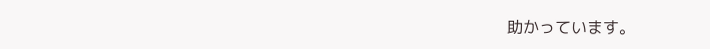助かっています。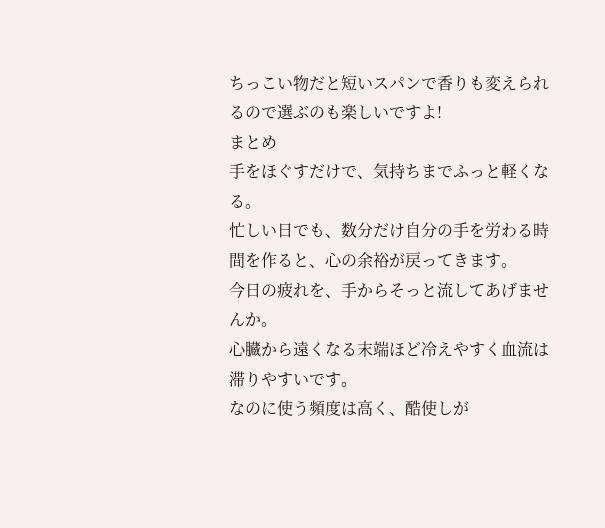ちっこい物だと短いスパンで香りも変えられるので選ぶのも楽しいですよ!
まとめ
手をほぐすだけで、気持ちまでふっと軽くなる。
忙しい日でも、数分だけ自分の手を労わる時間を作ると、心の余裕が戻ってきます。
今日の疲れを、手からそっと流してあげませんか。
心臓から遠くなる末端ほど冷えやすく血流は滞りやすいです。
なのに使う頻度は高く、酷使しが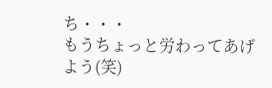ち・・・
もうちょっと労わってあげよう(笑)